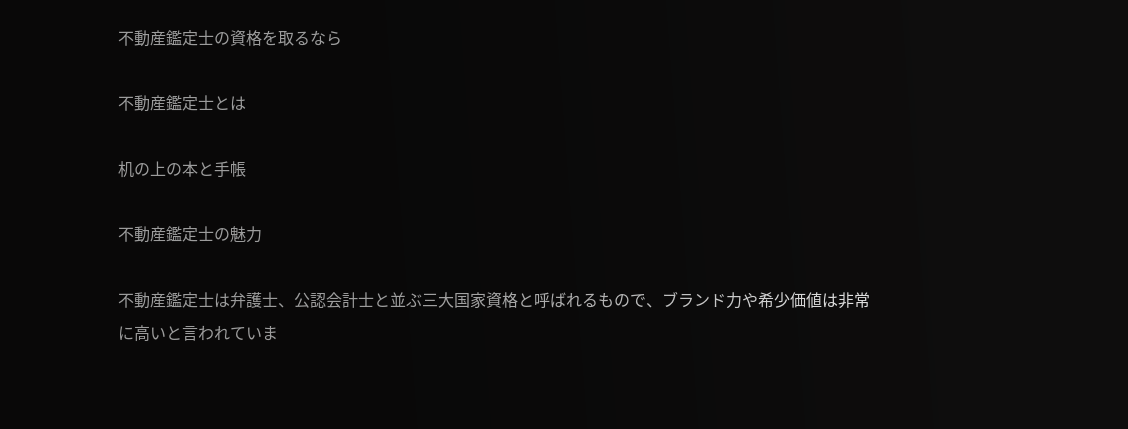不動産鑑定士の資格を取るなら

不動産鑑定士とは

机の上の本と手帳

不動産鑑定士の魅力

不動産鑑定士は弁護士、公認会計士と並ぶ三大国家資格と呼ばれるもので、ブランド力や希少価値は非常に高いと言われていま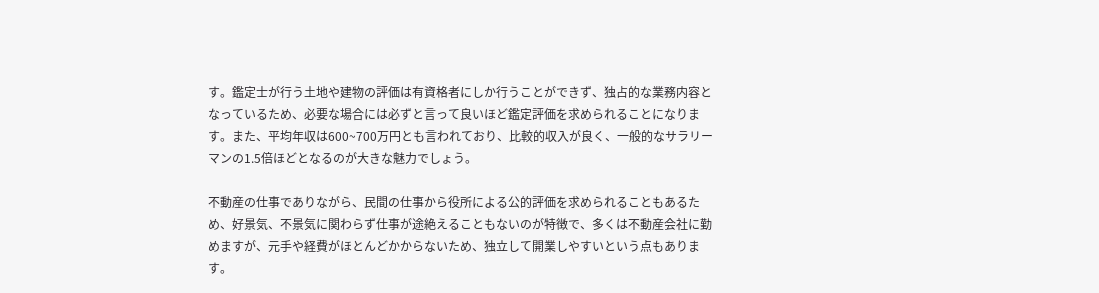す。鑑定士が行う土地や建物の評価は有資格者にしか行うことができず、独占的な業務内容となっているため、必要な場合には必ずと言って良いほど鑑定評価を求められることになります。また、平均年収は600~700万円とも言われており、比較的収入が良く、一般的なサラリーマンの1.5倍ほどとなるのが大きな魅力でしょう。

不動産の仕事でありながら、民間の仕事から役所による公的評価を求められることもあるため、好景気、不景気に関わらず仕事が途絶えることもないのが特徴で、多くは不動産会社に勤めますが、元手や経費がほとんどかからないため、独立して開業しやすいという点もあります。